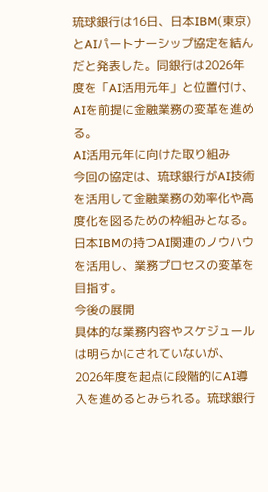琉球銀行は16日、日本IBM(東京)とAIパートナーシップ協定を結んだと発表した。同銀行は2026年度を「AI活用元年」と位置付け、AIを前提に金融業務の変革を進める。
AI活用元年に向けた取り組み
今回の協定は、琉球銀行がAI技術を活用して金融業務の効率化や高度化を図るための枠組みとなる。日本IBMの持つAI関連のノウハウを活用し、業務プロセスの変革を目指す。
今後の展開
具体的な業務内容やスケジュールは明らかにされていないが、2026年度を起点に段階的にAI導入を進めるとみられる。琉球銀行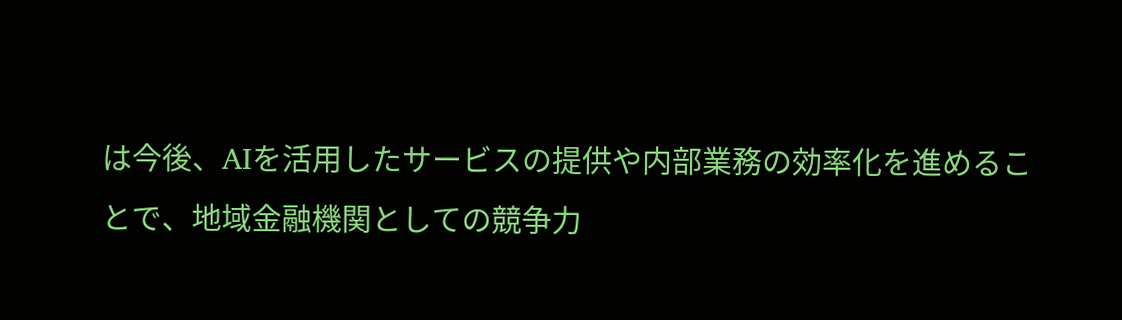は今後、AIを活用したサービスの提供や内部業務の効率化を進めることで、地域金融機関としての競争力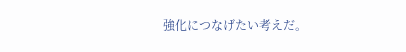強化につなげたい考えだ。